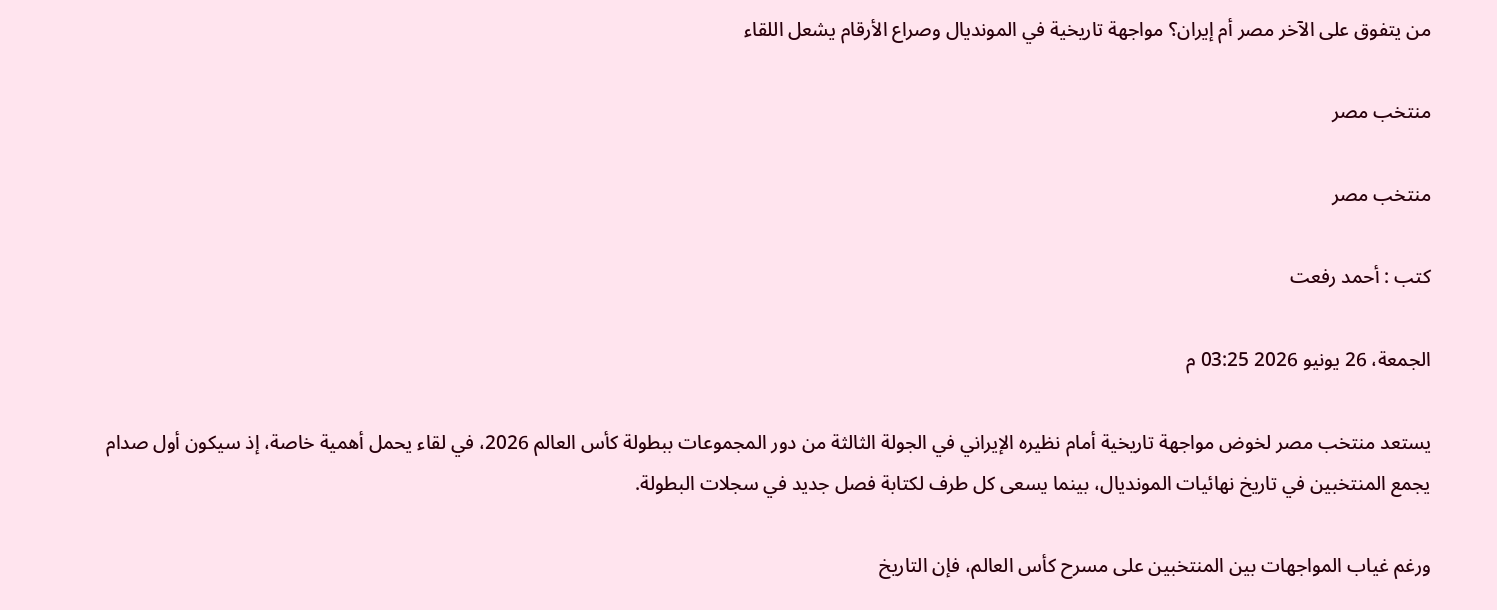من يتفوق على الآخر مصر أم إيران؟ مواجهة تاريخية في المونديال وصراع الأرقام يشعل اللقاء

منتخب مصر

منتخب مصر

كتب : أحمد رفعت

الجمعة، 26 يونيو 2026 03:25 م

يستعد منتخب مصر لخوض مواجهة تاريخية أمام نظيره الإيراني في الجولة الثالثة من دور المجموعات ببطولة كأس العالم 2026، في لقاء يحمل أهمية خاصة، إذ سيكون أول صدام يجمع المنتخبين في تاريخ نهائيات المونديال، بينما يسعى كل طرف لكتابة فصل جديد في سجلات البطولة.

ورغم غياب المواجهات بين المنتخبين على مسرح كأس العالم، فإن التاريخ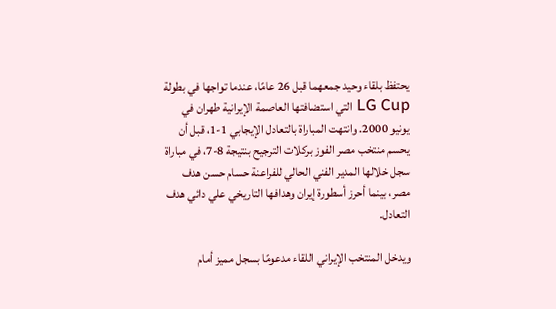يحتفظ بلقاء وحيد جمعهما قبل 26 عامًا، عندما تواجها في بطولة LG Cup التي استضافتها العاصمة الإيرانية طهران في يونيو 2000. وانتهت المباراة بالتعادل الإيجابي 1-1، قبل أن يحسم منتخب مصر الفوز بركلات الترجيح بنتيجة 8-7، في مباراة سجل خلالها المدير الفني الحالي للفراعنة حسام حسن هدف مصر، بينما أحرز أسطورة إيران وهدافها التاريخي علي دائي هدف التعادل.

ويدخل المنتخب الإيراني اللقاء مدعومًا بسجل مميز أمام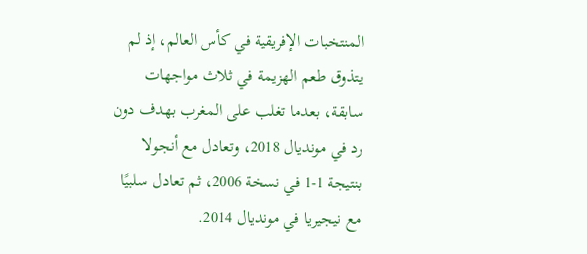المنتخبات الإفريقية في كأس العالم، إذ لم يتذوق طعم الهزيمة في ثلاث مواجهات سابقة، بعدما تغلب على المغرب بهدف دون رد في مونديال 2018، وتعادل مع أنجولا بنتيجة 1-1 في نسخة 2006، ثم تعادل سلبيًا مع نيجيريا في مونديال 2014.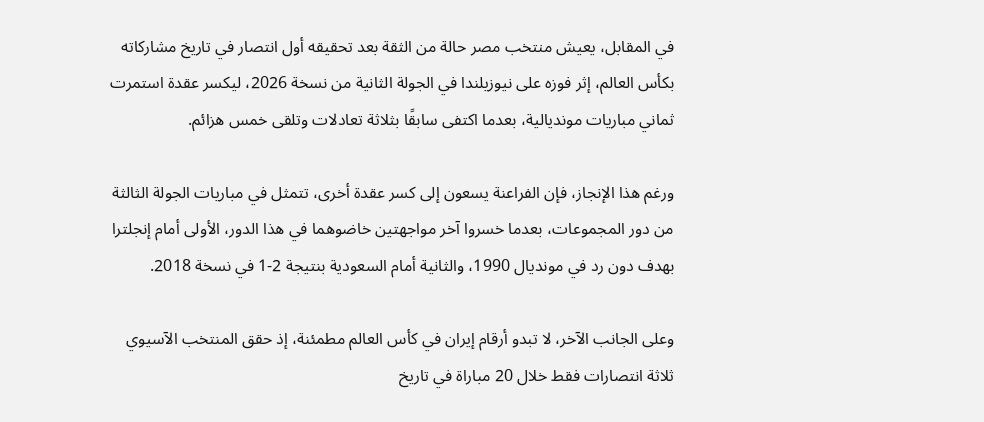في المقابل، يعيش منتخب مصر حالة من الثقة بعد تحقيقه أول انتصار في تاريخ مشاركاته بكأس العالم، إثر فوزه على نيوزيلندا في الجولة الثانية من نسخة 2026، ليكسر عقدة استمرت ثماني مباريات مونديالية، بعدما اكتفى سابقًا بثلاثة تعادلات وتلقى خمس هزائم.

ورغم هذا الإنجاز، فإن الفراعنة يسعون إلى كسر عقدة أخرى، تتمثل في مباريات الجولة الثالثة من دور المجموعات، بعدما خسروا آخر مواجهتين خاضوهما في هذا الدور، الأولى أمام إنجلترا بهدف دون رد في مونديال 1990، والثانية أمام السعودية بنتيجة 2-1 في نسخة 2018.

وعلى الجانب الآخر، لا تبدو أرقام إيران في كأس العالم مطمئنة، إذ حقق المنتخب الآسيوي ثلاثة انتصارات فقط خلال 20 مباراة في تاريخ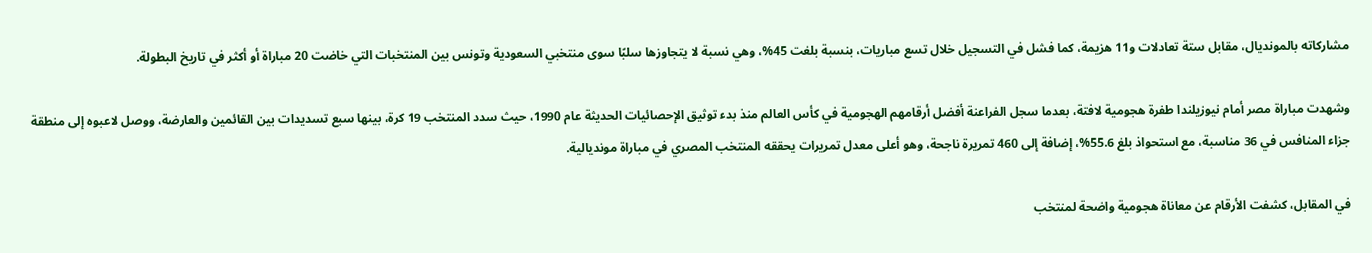مشاركاته بالمونديال، مقابل ستة تعادلات و11 هزيمة، كما فشل في التسجيل خلال تسع مباريات، بنسبة بلغت 45%، وهي نسبة لا يتجاوزها سلبًا سوى منتخبي السعودية وتونس بين المنتخبات التي خاضت 20 مباراة أو أكثر في تاريخ البطولة.

وشهدت مباراة مصر أمام نيوزيلندا طفرة هجومية لافتة، بعدما سجل الفراعنة أفضل أرقامهم الهجومية في كأس العالم منذ بدء توثيق الإحصائيات الحديثة عام 1990، حيث سدد المنتخب 19 كرة، بينها سبع تسديدات بين القائمين والعارضة، ووصل لاعبوه إلى منطقة جزاء المنافس في 36 مناسبة، مع استحواذ بلغ 55.6%، إضافة إلى 460 تمريرة ناجحة، وهو أعلى معدل تمريرات يحققه المنتخب المصري في مباراة مونديالية.

في المقابل، كشفت الأرقام عن معاناة هجومية واضحة لمنتخب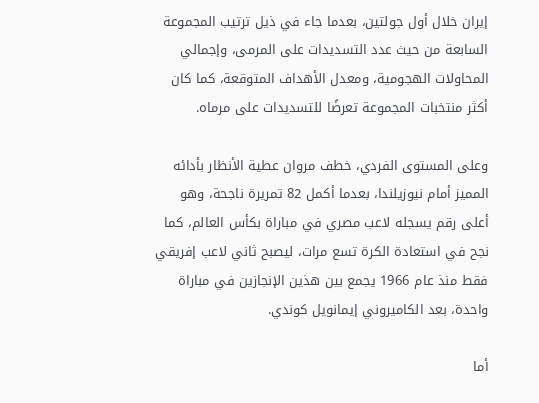إيران خلال أول جولتين، بعدما جاء في ذيل ترتيب المجموعة السابعة من حيث عدد التسديدات على المرمى، وإجمالي المحاولات الهجومية، ومعدل الأهداف المتوقعة، كما كان أكثر منتخبات المجموعة تعرضًا للتسديدات على مرماه.

وعلى المستوى الفردي، خطف مروان عطية الأنظار بأدائه المميز أمام نيوزيلندا، بعدما أكمل 82 تمريرة ناجحة، وهو أعلى رقم يسجله لاعب مصري في مباراة بكأس العالم، كما نجح في استعادة الكرة تسع مرات، ليصبح ثاني لاعب إفريقي فقط منذ عام 1966 يجمع بين هذين الإنجازين في مباراة واحدة، بعد الكاميروني إيمانويل كوندي.

أما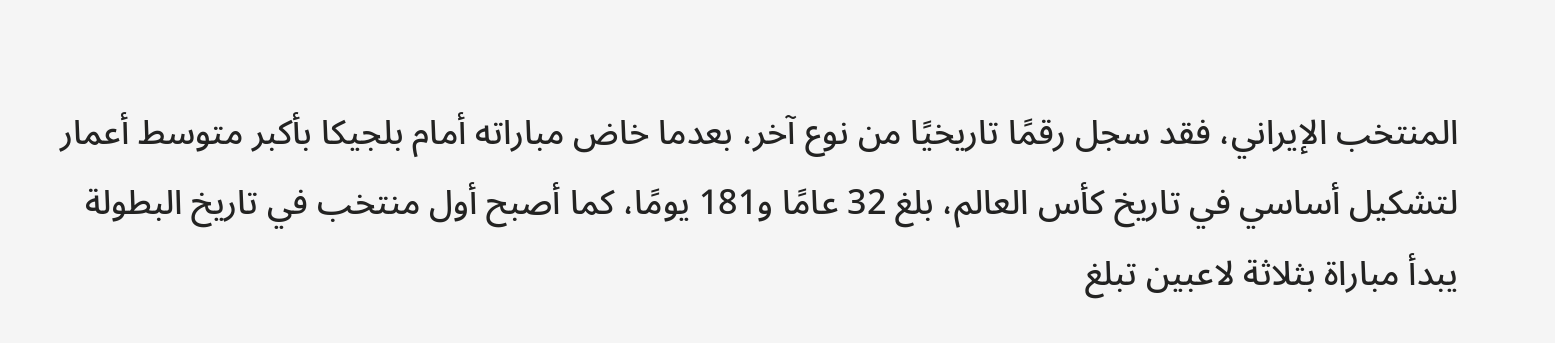المنتخب الإيراني، فقد سجل رقمًا تاريخيًا من نوع آخر، بعدما خاض مباراته أمام بلجيكا بأكبر متوسط أعمار لتشكيل أساسي في تاريخ كأس العالم، بلغ 32 عامًا و181 يومًا، كما أصبح أول منتخب في تاريخ البطولة يبدأ مباراة بثلاثة لاعبين تبلغ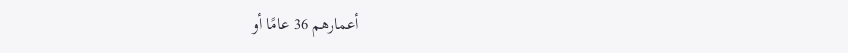أعمارهم 36 عامًا أو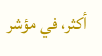أكثر، في مؤشر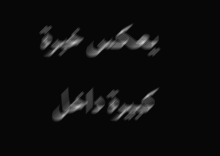يعكس خبرة كبيرة داخل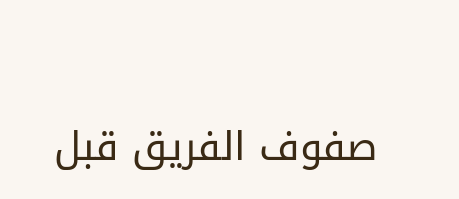صفوف الفريق قبل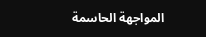المواجهة الحاسمة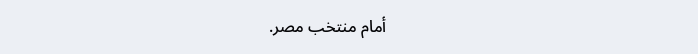أمام منتخب مصر.